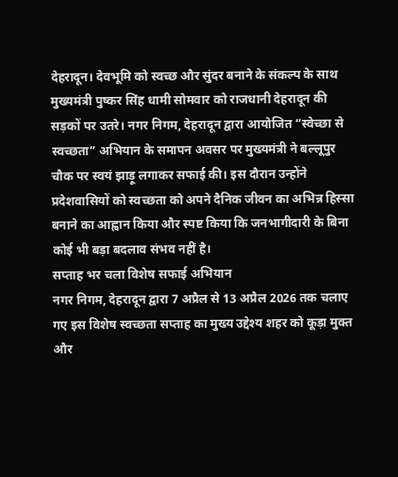देहरादून। देवभूमि को स्वच्छ और सुंदर बनाने के संकल्प के साथ मुख्यमंत्री पुष्कर सिंह धामी सोमवार को राजधानी देहरादून की सड़कों पर उतरे। नगर निगम, देहरादून द्वारा आयोजित “स्वेच्छा से स्वच्छता” अभियान के समापन अवसर पर मुख्यमंत्री ने बल्लूपुर चौक पर स्वयं झाड़ू लगाकर सफाई की। इस दौरान उन्होंने प्रदेशवासियों को स्वच्छता को अपने दैनिक जीवन का अभिन्न हिस्सा बनाने का आह्वान किया और स्पष्ट किया कि जनभागीदारी के बिना कोई भी बड़ा बदलाव संभव नहीं है।
सप्ताह भर चला विशेष सफाई अभियान
नगर निगम, देहरादून द्वारा 7 अप्रैल से 13 अप्रैल 2026 तक चलाए गए इस विशेष स्वच्छता सप्ताह का मुख्य उद्देश्य शहर को कूड़ा मुक्त और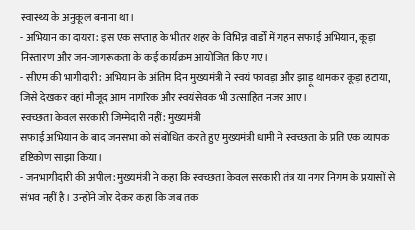स्वास्थ्य के अनुकूल बनाना था।
- अभियान का दायरा: इस एक सप्ताह के भीतर शहर के विभिन्न वार्डों में गहन सफाई अभियान, कूड़ा निस्तारण और जन-जागरूकता के कई कार्यक्रम आयोजित किए गए।
- सीएम की भागीदारी: अभियान के अंतिम दिन मुख्यमंत्री ने स्वयं फावड़ा और झाड़ू थामकर कूड़ा हटाया, जिसे देखकर वहां मौजूद आम नागरिक और स्वयंसेवक भी उत्साहित नजर आए।
स्वच्छता केवल सरकारी जिम्मेदारी नहीं: मुख्यमंत्री
सफाई अभियान के बाद जनसभा को संबोधित करते हुए मुख्यमंत्री धामी ने स्वच्छता के प्रति एक व्यापक दृष्टिकोण साझा किया।
- जनभागीदारी की अपील: मुख्यमंत्री ने कहा कि स्वच्छता केवल सरकारी तंत्र या नगर निगम के प्रयासों से संभव नहीं है। उन्होंने जोर देकर कहा कि जब तक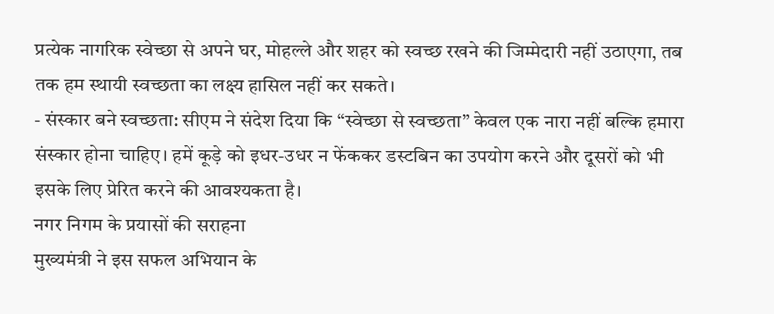प्रत्येक नागरिक स्वेच्छा से अपने घर, मोहल्ले और शहर को स्वच्छ रखने की जिम्मेदारी नहीं उठाएगा, तब तक हम स्थायी स्वच्छता का लक्ष्य हासिल नहीं कर सकते।
- संस्कार बने स्वच्छता: सीएम ने संदेश दिया कि “स्वेच्छा से स्वच्छता” केवल एक नारा नहीं बल्कि हमारा संस्कार होना चाहिए। हमें कूड़े को इधर-उधर न फेंककर डस्टबिन का उपयोग करने और दूसरों को भी इसके लिए प्रेरित करने की आवश्यकता है।
नगर निगम के प्रयासों की सराहना
मुख्यमंत्री ने इस सफल अभियान के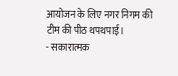आयोजन के लिए नगर निगम की टीम की पीठ थपथपाई।
- सकारात्मक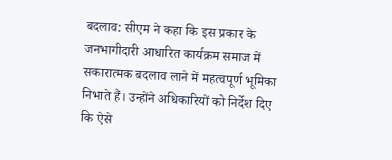बदलाव: सीएम ने कहा कि इस प्रकार के जनभागीदारी आधारित कार्यक्रम समाज में सकारात्मक बदलाव लाने में महत्वपूर्ण भूमिका निभाते हैं। उन्होंने अधिकारियों को निर्देश दिए कि ऐसे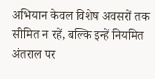अभियान केवल विशेष अवसरों तक सीमित न रहें, बल्कि इन्हें नियमित अंतराल पर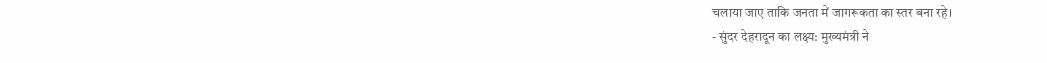चलाया जाए ताकि जनता में जागरूकता का स्तर बना रहे।
- सुंदर देहरादून का लक्ष्य: मुख्यमंत्री ने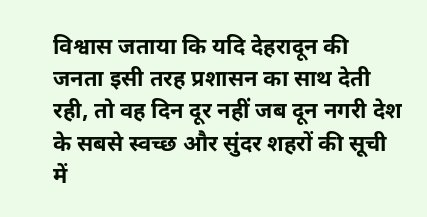विश्वास जताया कि यदि देहरादून की जनता इसी तरह प्रशासन का साथ देती रही, तो वह दिन दूर नहीं जब दून नगरी देश के सबसे स्वच्छ और सुंदर शहरों की सूची में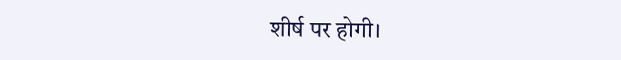शीर्ष पर होगी।